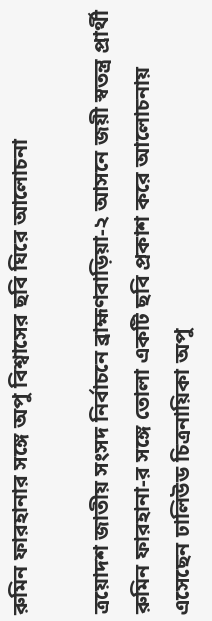রুমিন ফারহানার সঙ্গে অপু বিশ্বাসের ছবি ঘিরে আলোচনা

ত্রয়োদশ জাতীয় সংসদ নির্বাচনে ব্রাহ্মণবাড়িয়া-২ আসনে জয়ী স্বতন্ত্র প্রার্থী রুমিন ফারহানা-র সঙ্গে তোলা একটি ছবি প্রকাশ করে আলোচনায় এসেছেন ঢালিউড চিত্রনায়িকা অপু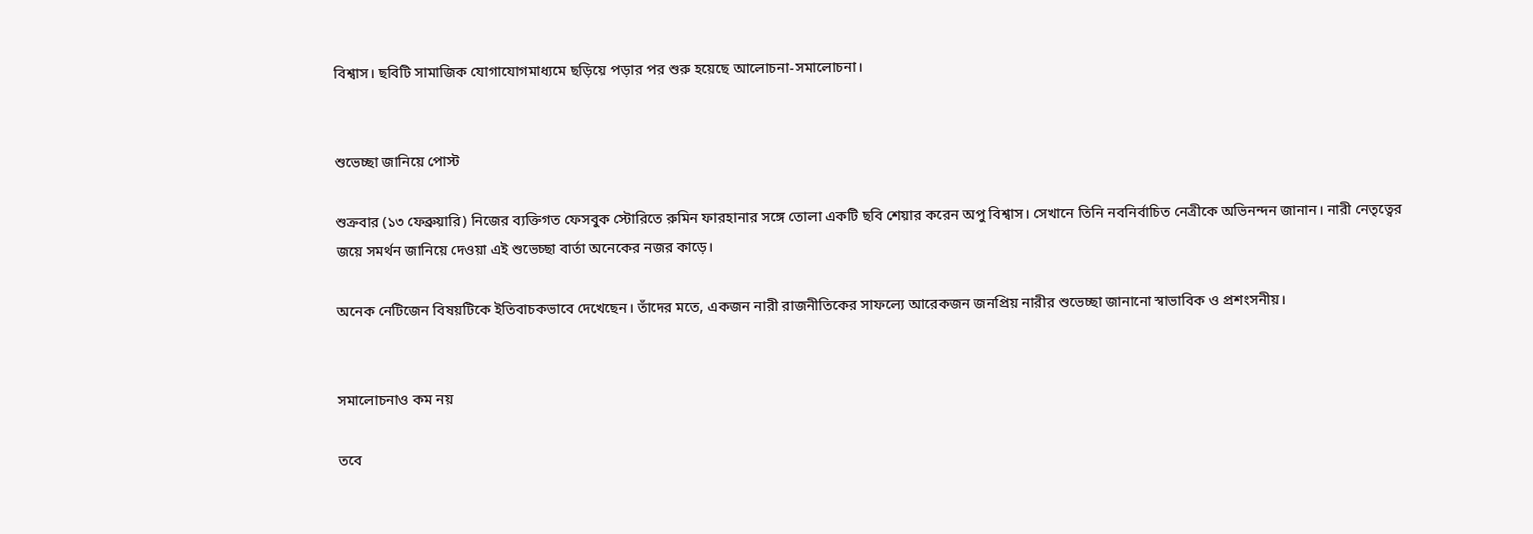বিশ্বাস। ছবিটি সামাজিক যোগাযোগমাধ্যমে ছড়িয়ে পড়ার পর শুরু হয়েছে আলোচনা-সমালোচনা।


শুভেচ্ছা জানিয়ে পোস্ট

শুক্রবার (১৩ ফেব্রুয়ারি) নিজের ব্যক্তিগত ফেসবুক স্টোরিতে রুমিন ফারহানার সঙ্গে তোলা একটি ছবি শেয়ার করেন অপু বিশ্বাস। সেখানে তিনি নবনির্বাচিত নেত্রীকে অভিনন্দন জানান। নারী নেতৃত্বের জয়ে সমর্থন জানিয়ে দেওয়া এই শুভেচ্ছা বার্তা অনেকের নজর কাড়ে।

অনেক নেটিজেন বিষয়টিকে ইতিবাচকভাবে দেখেছেন। তাঁদের মতে, একজন নারী রাজনীতিকের সাফল্যে আরেকজন জনপ্রিয় নারীর শুভেচ্ছা জানানো স্বাভাবিক ও প্রশংসনীয়।


সমালোচনাও কম নয়

তবে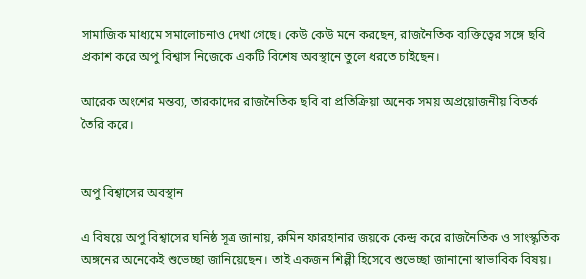সামাজিক মাধ্যমে সমালোচনাও দেখা গেছে। কেউ কেউ মনে করছেন, রাজনৈতিক ব্যক্তিত্বের সঙ্গে ছবি প্রকাশ করে অপু বিশ্বাস নিজেকে একটি বিশেষ অবস্থানে তুলে ধরতে চাইছেন।

আরেক অংশের মন্তব্য, তারকাদের রাজনৈতিক ছবি বা প্রতিক্রিয়া অনেক সময় অপ্রয়োজনীয় বিতর্ক তৈরি করে।


অপু বিশ্বাসের অবস্থান

এ বিষয়ে অপু বিশ্বাসের ঘনিষ্ঠ সূত্র জানায়, রুমিন ফারহানার জয়কে কেন্দ্র করে রাজনৈতিক ও সাংস্কৃতিক অঙ্গনের অনেকেই শুভেচ্ছা জানিয়েছেন। তাই একজন শিল্পী হিসেবে শুভেচ্ছা জানানো স্বাভাবিক বিষয়।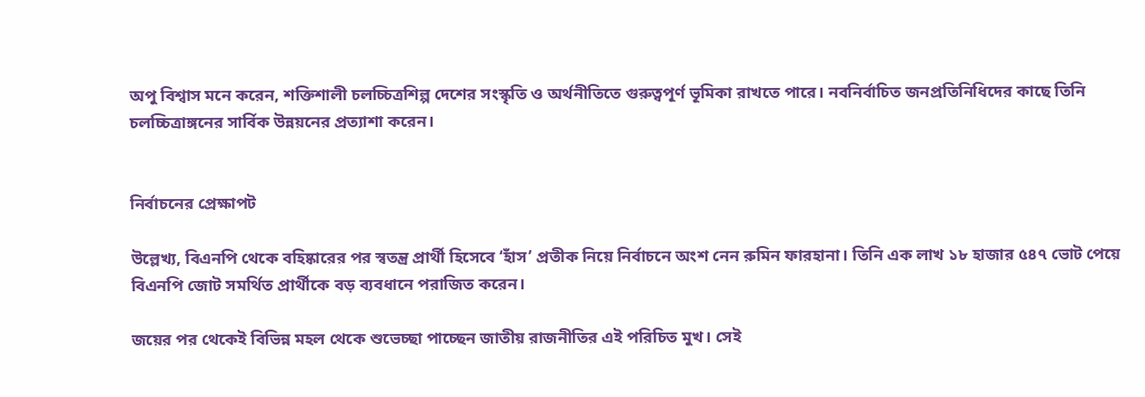অপু বিশ্বাস মনে করেন, শক্তিশালী চলচ্চিত্রশিল্প দেশের সংস্কৃতি ও অর্থনীতিতে গুরুত্বপূর্ণ ভূমিকা রাখতে পারে। নবনির্বাচিত জনপ্রতিনিধিদের কাছে তিনি চলচ্চিত্রাঙ্গনের সার্বিক উন্নয়নের প্রত্যাশা করেন।


নির্বাচনের প্রেক্ষাপট

উল্লেখ্য, বিএনপি থেকে বহিষ্কারের পর স্বতন্ত্র প্রার্থী হিসেবে ‘হাঁস’ প্রতীক নিয়ে নির্বাচনে অংশ নেন রুমিন ফারহানা। তিনি এক লাখ ১৮ হাজার ৫৪৭ ভোট পেয়ে বিএনপি জোট সমর্থিত প্রার্থীকে বড় ব্যবধানে পরাজিত করেন।

জয়ের পর থেকেই বিভিন্ন মহল থেকে শুভেচ্ছা পাচ্ছেন জাতীয় রাজনীতির এই পরিচিত মুখ। সেই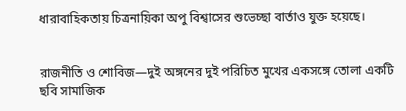ধারাবাহিকতায় চিত্রনায়িকা অপু বিশ্বাসের শুভেচ্ছা বার্তাও যুক্ত হয়েছে।


রাজনীতি ও শোবিজ—দুই অঙ্গনের দুই পরিচিত মুখের একসঙ্গে তোলা একটি ছবি সামাজিক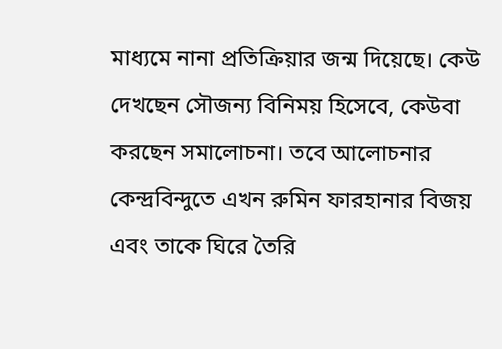মাধ্যমে নানা প্রতিক্রিয়ার জন্ম দিয়েছে। কেউ দেখছেন সৌজন্য বিনিময় হিসেবে, কেউবা করছেন সমালোচনা। তবে আলোচনার কেন্দ্রবিন্দুতে এখন রুমিন ফারহানার বিজয় এবং তাকে ঘিরে তৈরি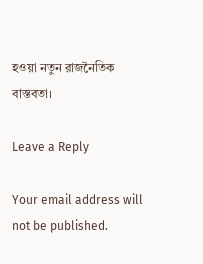হওয়া নতুন রাজনৈতিক বাস্তবতা।

Leave a Reply

Your email address will not be published.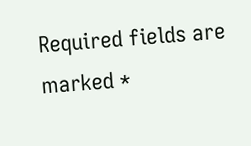Required fields are marked *